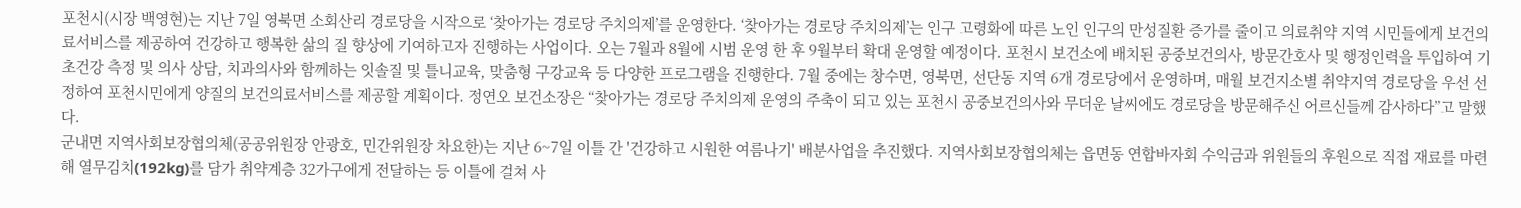포천시(시장 백영현)는 지난 7일 영북면 소회산리 경로당을 시작으로 ‘찾아가는 경로당 주치의제’를 운영한다. ‘찾아가는 경로당 주치의제’는 인구 고령화에 따른 노인 인구의 만성질환 증가를 줄이고 의료취약 지역 시민들에게 보건의료서비스를 제공하여 건강하고 행복한 삶의 질 향상에 기여하고자 진행하는 사업이다. 오는 7월과 8월에 시범 운영 한 후 9월부터 확대 운영할 예정이다. 포천시 보건소에 배치된 공중보건의사, 방문간호사 및 행정인력을 투입하여 기초건강 측정 및 의사 상담, 치과의사와 함께하는 잇솔질 및 틀니교육, 맞춤형 구강교육 등 다양한 프로그램을 진행한다. 7월 중에는 창수면, 영북면, 선단동 지역 6개 경로당에서 운영하며, 매월 보건지소별 취약지역 경로당을 우선 선정하여 포천시민에게 양질의 보건의료서비스를 제공할 계획이다. 정연오 보건소장은 “찾아가는 경로당 주치의제 운영의 주축이 되고 있는 포천시 공중보건의사와 무더운 날씨에도 경로당을 방문해주신 어르신들께 감사하다”고 말했다.
군내면 지역사회보장협의체(공공위원장 안광호, 민간위원장 차요한)는 지난 6~7일 이틀 간 '건강하고 시원한 여름나기' 배분사업을 추진했다. 지역사회보장협의체는 읍면동 연합바자회 수익금과 위원들의 후원으로 직접 재료를 마련해 열무김치(192kg)를 담가 취약계층 32가구에게 전달하는 등 이틀에 걸쳐 사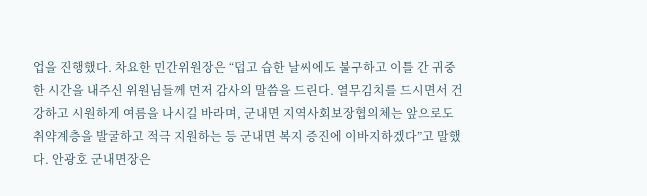업을 진행했다. 차요한 민간위원장은 “덥고 습한 날씨에도 불구하고 이틀 간 귀중한 시간을 내주신 위원님들께 먼저 감사의 말씀을 드린다. 열무김치를 드시면서 건강하고 시원하게 여름을 나시길 바라며, 군내면 지역사회보장협의체는 앞으로도 취약계층을 발굴하고 적극 지원하는 등 군내면 복지 증진에 이바지하겠다”고 말했다. 안광호 군내면장은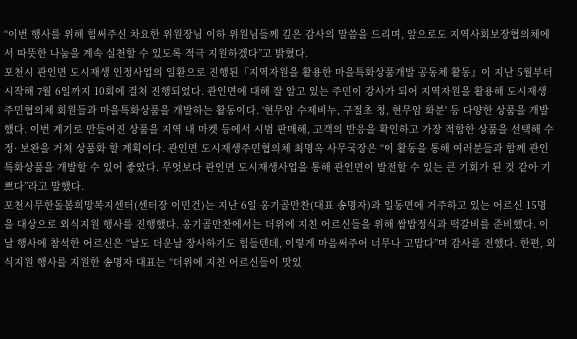“이번 행사를 위해 힘써주신 차요한 위원장님 이하 위원님들께 깊은 감사의 말씀을 드리며, 앞으로도 지역사회보장협의체에서 따뜻한 나눔을 계속 실천할 수 있도록 적극 지원하겠다”고 밝혔다.
포천시 관인면 도시재생 인정사업의 일환으로 진행된「지역자원을 활용한 마을특화상품개발 공동체 활동』이 지난 5월부터 시작해 7월 6일까지 10회에 걸쳐 진행되었다. 관인면에 대해 잘 알고 있는 주민이 강사가 되어 지역자원을 활용해 도시재생 주민협의체 회원들과 마을특화상품을 개발하는 활동이다. ‘현무암 수제비누, 구절초 청, 현무암 화분' 등 다양한 상품을 개발했다. 이번 계기로 만들어진 상품을 지역 내 마켓 등에서 시범 판매해, 고객의 반응을 확인하고 가장 적합한 상품을 선택해 수정· 보완을 거쳐 상품화 할 계획이다. 관인면 도시재생주민협의체 최명옥 사무국장은 “이 활동을 통해 여러분들과 함께 관인 특화상품을 개발할 수 있어 좋았다. 무엇보다 관인면 도시재생사업을 통해 관인면이 발전할 수 있는 큰 기회가 된 것 같아 기쁘다”라고 말했다.
포천시무한돌봄희망복지센터(센터장 이민건)는 지난 6일 옹기골만찬(대표 송명자)과 일동면에 거주하고 있는 어르신 15명을 대상으로 외식지원 행사를 진행했다. 옹기골만찬에서는 더위에 지친 어르신들을 위해 쌈밥정식과 떡갈비를 준비했다. 이날 행사에 참석한 어르신은 “날도 더운날 장사하기도 힘들텐데, 이렇게 마음써주어 너무나 고맙다”며 감사를 전했다. 한편, 외식지원 행사를 지원한 송명자 대표는 “더위에 지친 어르신들이 맛있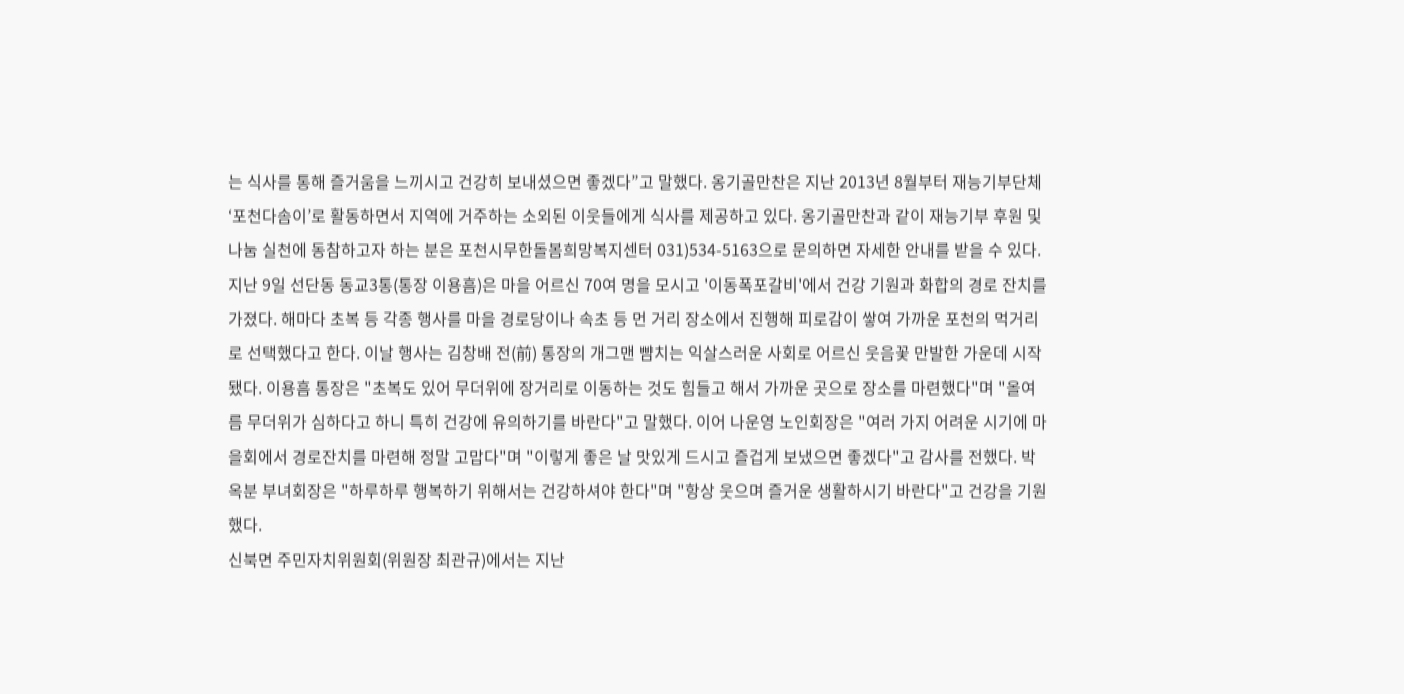는 식사를 통해 즐거움을 느끼시고 건강히 보내셨으면 좋겠다”고 말했다. 옹기골만찬은 지난 2013년 8월부터 재능기부단체 ‘포천다솜이’로 활동하면서 지역에 거주하는 소외된 이웃들에게 식사를 제공하고 있다. 옹기골만찬과 같이 재능기부 후원 및 나눔 실천에 동참하고자 하는 분은 포천시무한돌봄희망복지센터 031)534-5163으로 문의하면 자세한 안내를 받을 수 있다.
지난 9일 선단동 동교3통(통장 이용흠)은 마을 어르신 70여 명을 모시고 '이동폭포갈비'에서 건강 기원과 화합의 경로 잔치를 가졌다. 해마다 초복 등 각종 행사를 마을 경로당이나 속초 등 먼 거리 장소에서 진행해 피로감이 쌓여 가까운 포천의 먹거리로 선택했다고 한다. 이날 행사는 김창배 전(前) 통장의 개그맨 뺨치는 익살스러운 사회로 어르신 웃음꽃 만발한 가운데 시작됐다. 이용흠 통장은 "초복도 있어 무더위에 장거리로 이동하는 것도 힘들고 해서 가까운 곳으로 장소를 마련했다"며 "올여름 무더위가 심하다고 하니 특히 건강에 유의하기를 바란다"고 말했다. 이어 나운영 노인회장은 "여러 가지 어려운 시기에 마을회에서 경로잔치를 마련해 정말 고맙다"며 "이렇게 좋은 날 맛있게 드시고 즐겁게 보냈으면 좋겠다"고 감사를 전했다. 박옥분 부녀회장은 "하루하루 행복하기 위해서는 건강하셔야 한다"며 "항상 웃으며 즐거운 생활하시기 바란다"고 건강을 기원했다.
신북면 주민자치위원회(위원장 최관규)에서는 지난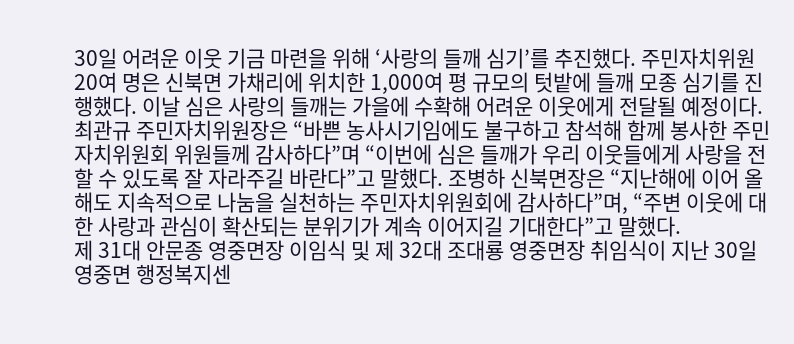30일 어려운 이웃 기금 마련을 위해 ‘사랑의 들깨 심기’를 추진했다. 주민자치위원 20여 명은 신북면 가채리에 위치한 1,000여 평 규모의 텃밭에 들깨 모종 심기를 진행했다. 이날 심은 사랑의 들깨는 가을에 수확해 어려운 이웃에게 전달될 예정이다. 최관규 주민자치위원장은 “바쁜 농사시기임에도 불구하고 참석해 함께 봉사한 주민자치위원회 위원들께 감사하다”며 “이번에 심은 들깨가 우리 이웃들에게 사랑을 전할 수 있도록 잘 자라주길 바란다”고 말했다. 조병하 신북면장은 “지난해에 이어 올해도 지속적으로 나눔을 실천하는 주민자치위원회에 감사하다”며, “주변 이웃에 대한 사랑과 관심이 확산되는 분위기가 계속 이어지길 기대한다”고 말했다.
제 31대 안문종 영중면장 이임식 및 제 32대 조대룡 영중면장 취임식이 지난 30일 영중면 행정복지센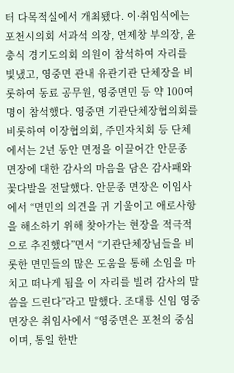터 다목적실에서 개최됐다. 이·취임식에는 포천시의회 서과석 의장, 연제창 부의장, 윤충식 경기도의회 의원이 참석하여 자리를 빛냈고, 영중면 관내 유관기관 단체장을 비롯하여 동료 공무원, 영중면민 등 약 100여 명이 참석했다. 영중면 기관단체장협의회를 비롯하여 이장협의회, 주민자치회 등 단체에서는 2년 동안 면정을 이끌어간 안문종 면장에 대한 감사의 마음을 담은 감사패와 꽃다발을 전달했다. 안문종 면장은 이임사에서 “면민의 의견을 귀 기울이고 애로사항을 해소하기 위해 찾아가는 현장을 적극적으로 추진했다”면서 “기관단체장님들을 비롯한 면민들의 많은 도움을 통해 소임을 마치고 떠나게 됨을 이 자리를 빌려 감사의 말씀을 드린다”라고 말했다. 조대룡 신임 영중면장은 취임사에서 “영중면은 포천의 중심이며, 통일 한반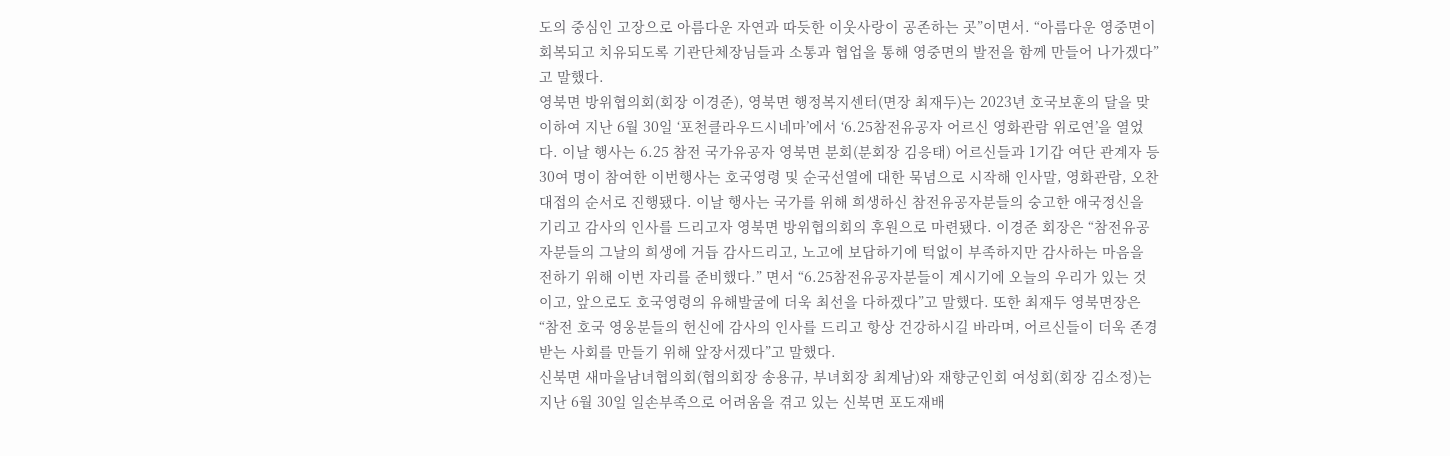도의 중심인 고장으로 아름다운 자연과 따듯한 이웃사랑이 공존하는 곳”이면서. “아름다운 영중면이 회복되고 치유되도록 기관단체장님들과 소통과 협업을 통해 영중면의 발전을 함께 만들어 나가겠다”고 말했다.
영북면 방위협의회(회장 이경준), 영북면 행정복지센터(면장 최재두)는 2023년 호국보훈의 달을 맞이하여 지난 6월 30일 ‘포천클라우드시네마’에서 ‘6.25참전유공자 어르신 영화관람 위로연’을 열었다. 이날 행사는 6.25 참전 국가유공자 영북면 분회(분회장 김응태) 어르신들과 1기갑 여단 관계자 등 30여 명이 참여한 이번행사는 호국영령 및 순국선열에 대한 묵념으로 시작해 인사말, 영화관람, 오찬대접의 순서로 진행됐다. 이날 행사는 국가를 위해 희생하신 참전유공자분들의 숭고한 애국정신을 기리고 감사의 인사를 드리고자 영북면 방위협의회의 후원으로 마련됐다. 이경준 회장은 “참전유공자분들의 그날의 희생에 거듭 감사드리고, 노고에 보답하기에 턱없이 부족하지만 감사하는 마음을 전하기 위해 이번 자리를 준비했다.” 면서 “6.25참전유공자분들이 계시기에 오늘의 우리가 있는 것이고, 앞으로도 호국영령의 유해발굴에 더욱 최선을 다하겠다”고 말했다. 또한 최재두 영북면장은 “참전 호국 영웅분들의 헌신에 감사의 인사를 드리고 항상 건강하시길 바라며, 어르신들이 더욱 존경받는 사회를 만들기 위해 앞장서겠다”고 말했다.
신북면 새마을남녀협의회(협의회장 송용규, 부녀회장 최계남)와 재향군인회 여성회(회장 김소정)는 지난 6월 30일 일손부족으로 어려움을 겪고 있는 신북면 포도재배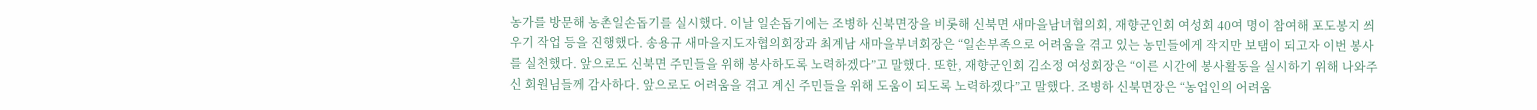농가를 방문해 농촌일손돕기를 실시했다. 이날 일손돕기에는 조병하 신북면장을 비롯해 신북면 새마을남녀협의회, 재향군인회 여성회 40여 명이 참여해 포도봉지 씌우기 작업 등을 진행했다. 송용규 새마을지도자협의회장과 최계남 새마을부녀회장은 “일손부족으로 어려움을 겪고 있는 농민들에게 작지만 보탬이 되고자 이번 봉사를 실천했다. 앞으로도 신북면 주민들을 위해 봉사하도록 노력하겠다”고 말했다. 또한, 재향군인회 김소정 여성회장은 “이른 시간에 봉사활동을 실시하기 위해 나와주신 회원님들께 감사하다. 앞으로도 어려움을 겪고 계신 주민들을 위해 도움이 되도록 노력하겠다”고 말했다. 조병하 신북면장은 “농업인의 어려움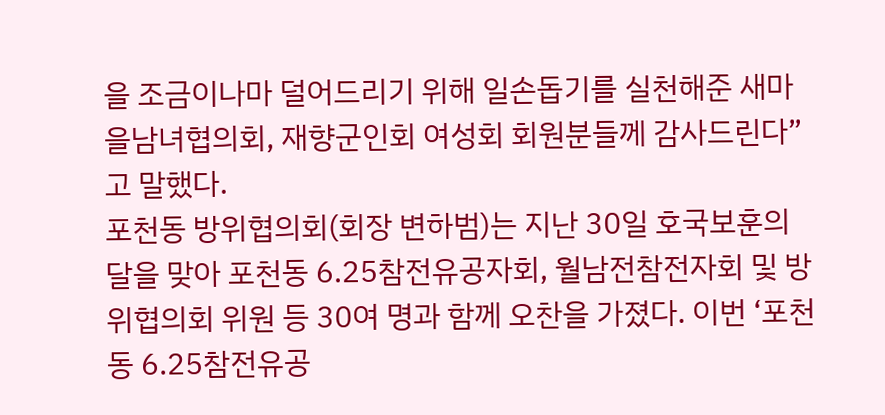을 조금이나마 덜어드리기 위해 일손돕기를 실천해준 새마을남녀협의회, 재향군인회 여성회 회원분들께 감사드린다”고 말했다.
포천동 방위협의회(회장 변하범)는 지난 30일 호국보훈의 달을 맞아 포천동 6.25참전유공자회, 월남전참전자회 및 방위협의회 위원 등 30여 명과 함께 오찬을 가졌다. 이번 ‘포천동 6.25참전유공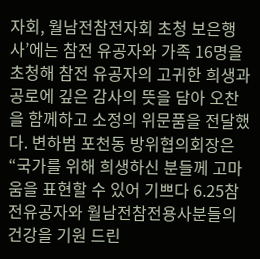자회, 월남전참전자회 초청 보은행사’에는 참전 유공자와 가족 16명을 초청해 참전 유공자의 고귀한 희생과 공로에 깊은 감사의 뜻을 담아 오찬을 함께하고 소정의 위문품을 전달했다. 변하범 포천동 방위협의회장은 “국가를 위해 희생하신 분들께 고마움을 표현할 수 있어 기쁘다 6.25참전유공자와 월남전참전용사분들의 건강을 기원 드린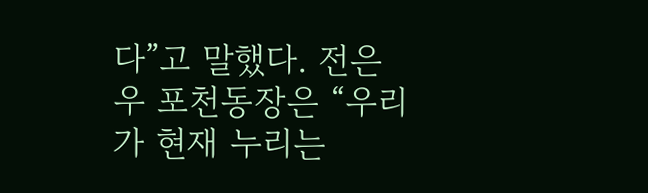다”고 말했다. 전은우 포천동장은 “우리가 현재 누리는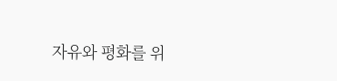자유와 평화를 위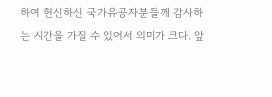하여 헌신하신 국가유공자분들께 감사하는 시간을 가질 수 있어서 의미가 크다. 앞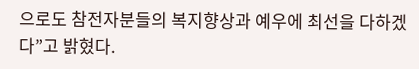으로도 참전자분들의 복지향상과 예우에 최선을 다하겠다”고 밝혔다.